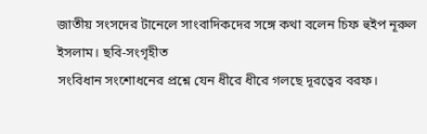জাতীয় সংসদের টানেলে সাংবাদিকদের সঙ্গে কথা বলেন চিফ হুইপ নূরুল ইসলাম। ছবি-সংগৃহীত
সংবিধান সংশোধনের প্রশ্নে যেন ধীরে ধীরে গলছে দূরত্বের বরফ।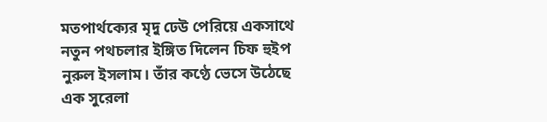মতপার্থক্যের মৃদু ঢেউ পেরিয়ে একসাথে নতুন পথচলার ইঙ্গিত দিলেন চিফ হুইপ নুরুল ইসলাম। তাঁর কণ্ঠে ভেসে উঠেছে এক সুরেলা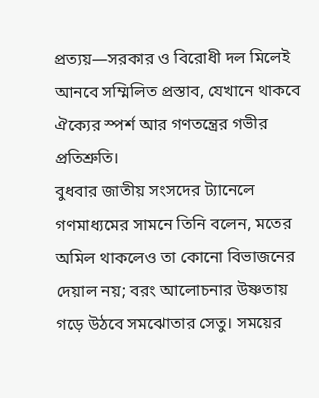প্রত্যয়—সরকার ও বিরোধী দল মিলেই আনবে সম্মিলিত প্রস্তাব, যেখানে থাকবে ঐক্যের স্পর্শ আর গণতন্ত্রের গভীর প্রতিশ্রুতি।
বুধবার জাতীয় সংসদের ট্যানেলে গণমাধ্যমের সামনে তিনি বলেন, মতের অমিল থাকলেও তা কোনো বিভাজনের দেয়াল নয়; বরং আলোচনার উষ্ণতায় গড়ে উঠবে সমঝোতার সেতু। সময়ের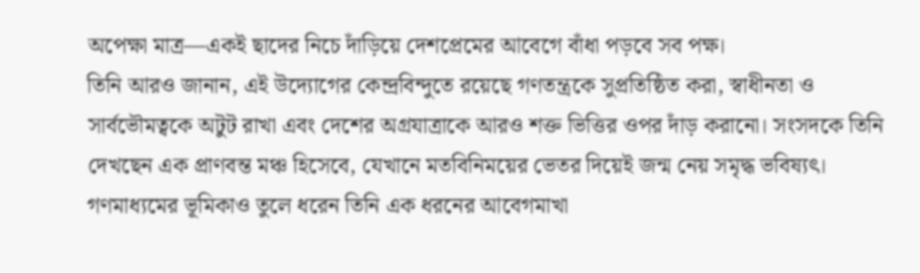অপেক্ষা মাত্র—একই ছাদের নিচে দাঁড়িয়ে দেশপ্রেমের আবেগে বাঁধা পড়বে সব পক্ষ।
তিনি আরও জানান, এই উদ্যোগের কেন্দ্রবিন্দুতে রয়েছে গণতন্ত্রকে সুপ্রতিষ্ঠিত করা, স্বাধীনতা ও সার্বভৌমত্বকে অটুট রাখা এবং দেশের অগ্রযাত্রাকে আরও শক্ত ভিত্তির ওপর দাঁড় করানো। সংসদকে তিনি দেখছেন এক প্রাণবন্ত মঞ্চ হিসেবে, যেখানে মতবিনিময়ের ভেতর দিয়েই জন্ম নেয় সমৃদ্ধ ভবিষ্যৎ।
গণমাধ্যমের ভূমিকাও তুলে ধরেন তিনি এক ধরনের আবেগমাখা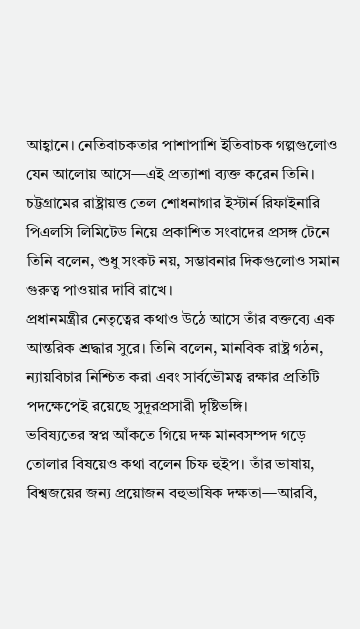আহ্বানে। নেতিবাচকতার পাশাপাশি ইতিবাচক গল্পগুলোও যেন আলোয় আসে—এই প্রত্যাশা ব্যক্ত করেন তিনি। চট্টগ্রামের রাষ্ট্রায়ত্ত তেল শোধনাগার ইস্টার্ন রিফাইনারি পিএলসি লিমিটেড নিয়ে প্রকাশিত সংবাদের প্রসঙ্গ টেনে তিনি বলেন, শুধু সংকট নয়, সম্ভাবনার দিকগুলোও সমান গুরুত্ব পাওয়ার দাবি রাখে।
প্রধানমন্ত্রীর নেতৃত্বের কথাও উঠে আসে তাঁর বক্তব্যে এক আন্তরিক শ্রদ্ধার সুরে। তিনি বলেন, মানবিক রাষ্ট্র গঠন, ন্যায়বিচার নিশ্চিত করা এবং সার্বভৌমত্ব রক্ষার প্রতিটি পদক্ষেপেই রয়েছে সুদূরপ্রসারী দৃষ্টিভঙ্গি।
ভবিষ্যতের স্বপ্ন আঁকতে গিয়ে দক্ষ মানবসম্পদ গড়ে তোলার বিষয়েও কথা বলেন চিফ হুইপ। তাঁর ভাষায়, বিশ্বজয়ের জন্য প্রয়োজন বহুভাষিক দক্ষতা—আরবি,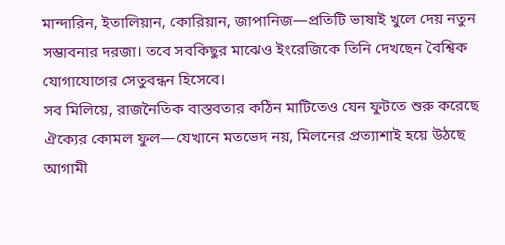মান্দারিন, ইতালিয়ান, কোরিয়ান, জাপানিজ—প্রতিটি ভাষাই খুলে দেয় নতুন সম্ভাবনার দরজা। তবে সবকিছুর মাঝেও ইংরেজিকে তিনি দেখছেন বৈশ্বিক যোগাযোগের সেতুবন্ধন হিসেবে।
সব মিলিয়ে, রাজনৈতিক বাস্তবতার কঠিন মাটিতেও যেন ফুটতে শুরু করেছে ঐক্যের কোমল ফুল—যেখানে মতভেদ নয়, মিলনের প্রত্যাশাই হয়ে উঠছে আগামী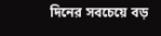দিনের সবচেয়ে বড়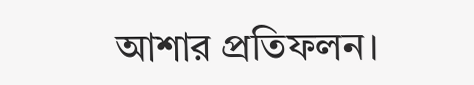আশার প্রতিফলন।